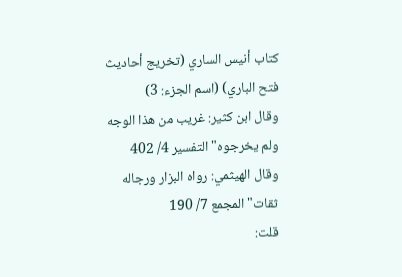كتاب أنيس الساري (تخريج أحاديث فتح الباري) (اسم الجزء: 3)
وقال ابن كثير: غريب من هذا الوجه ولم يخرجوه" التفسير 4/ 402
وقال الهيثمي: رواه البزار ورجاله ثقات" المجمع 7/ 190
قلت: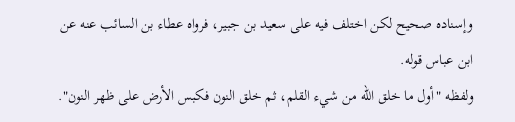وإسناده صحيح لكن اختلف فيه على سعيد بن جبير، فرواه عطاء بن السائب عنه عن ابن عباس قوله.
ولفظه "أول ما خلق الله من شيء القلم، ثم خلق النون فكبس الأرض على ظهر النون".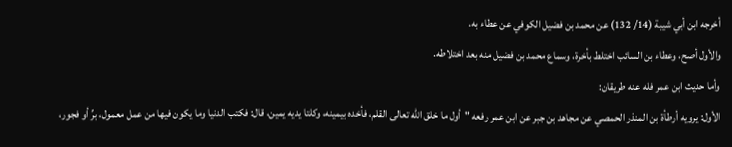أخرجه ابن أبي شيبة (14/ 132) عن محمد بن فضيل الكوفي عن عطاء به.
والأول أصح، وعطاء بن السائب اختلط بأخرة، وسماع محمد بن فضيل منه بعد اختلاطه.
وأما حديث ابن عمر فله عنه طريقان:
الأول: يرويه أرطأة بن المنذر الحمصي عن مجاهد بن جبر عن ابن عمر رفعه "أول ما خلق الله تعالى القلم، فأخده بيمينه، وكلتا يديه يمين، قال: فكتب الدنيا وما يكون فيها من عمل معمول، برِّ أو فجور،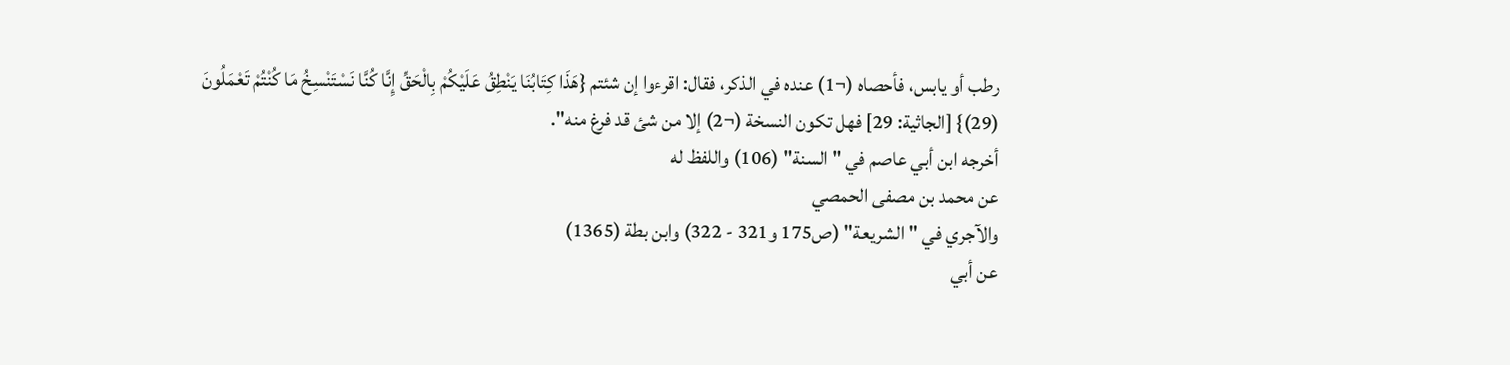رطب أو يابس، فأحصاه (¬1) عنده في الذكر، فقال: اقرءوا إن شئتم {هَذَا كِتَابُنَا يَنْطِقُ عَلَيْكُمْ بِالْحَقِّ إِنَّا كُنَّا نَسْتَنْسِخُ مَا كُنْتُمْ تَعْمَلُونَ (29)} [الجاثية: 29] فهل تكون النسخة (¬2) إلا من شئ قد فرغ منه".
أخرجه ابن أبي عاصم في "السنة" (106) واللفظ له
عن محمد بن مصفى الحمصي
والآجري في "الشريعة" (ص175 و321 - 322) وابن بطة (1365)
عن أبي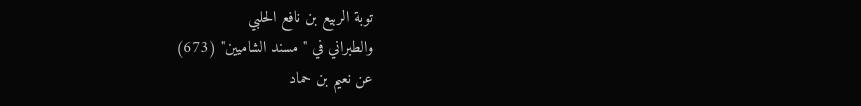توبة الربيع بن نافع الحلبي
والطبراني في "مسند الشاميين" (673)
عن نعيم بن حماد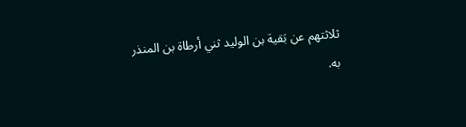ثلاثتهم عن بَقية بن الوليد ثني أرطاة بن المنذر به.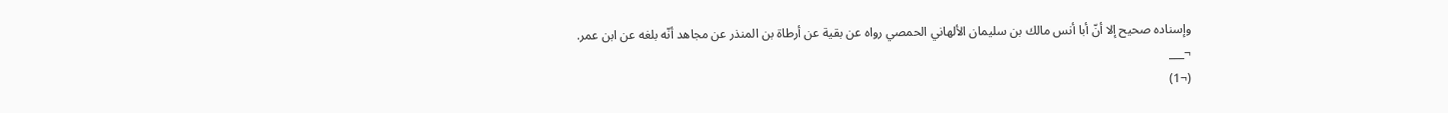وإسناده صحيح إلا أنّ أبا أنس مالك بن سليمان الألهاني الحمصي رواه عن بقية عن أرطاة بن المنذر عن مجاهد أنّه بلغه عن ابن عمر.
¬___
(¬1)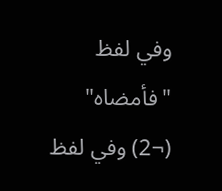وفي لفظ "فأمضاه"
(¬2) وفي لفظ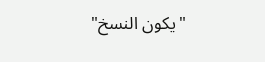"يكون النسخ"